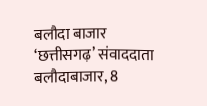बलौदा बाजार
‘छत्तीसगढ़’ संवाददाता
बलौदाबाजार, 8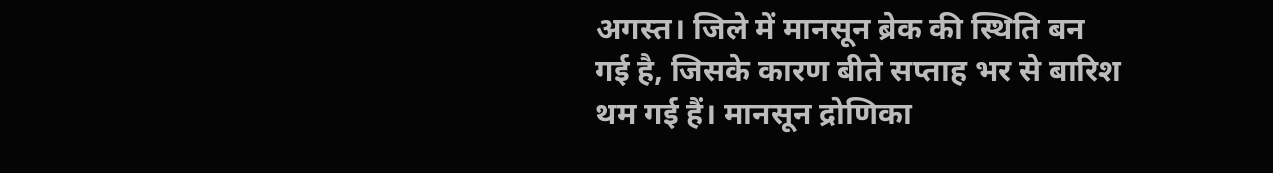अगस्त। जिले में मानसून ब्रेक की स्थिति बन गई है, जिसके कारण बीते सप्ताह भर से बारिश थम गई हैं। मानसून द्रोणिका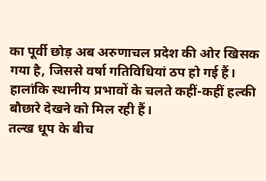का पूर्वी छोड़ अब अरुणाचल प्रदेश की ओर खिसक गया है, जिससे वर्षा गतिविधियां ठप हो गई हैं। हालांकि स्थानीय प्रभावों के चलते कहीं-कहीं हल्की बौछारे देखने को मिल रही हैं।
तल्ख धूप के बीच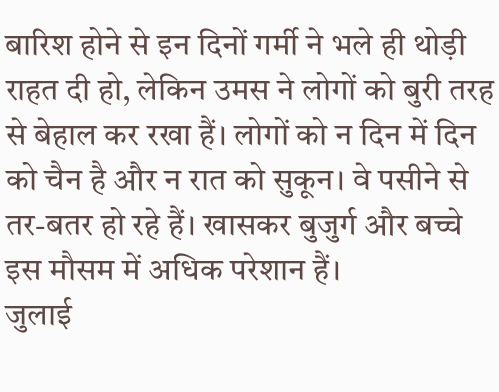बारिश होने से इन दिनों गर्मी ने भले ही थोड़ी राहत दी हो, लेकिन उमस ने लोगों को बुरी तरह से बेहाल कर रखा हैं। लोगों को न दिन में दिन को चैन है और न रात को सुकून। वे पसीने से तर-बतर हो रहे हैं। खासकर बुजुर्ग और बच्चे इस मौसम में अधिक परेशान हैं।
जुलाई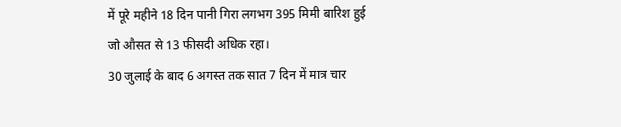में पूरे महीने 18 दिन पानी गिरा लगभग 395 मिमी बारिश हुई जो औसत से 13 फीसदी अधिक रहा।
30 जुलाई के बाद 6 अगस्त तक सात 7 दिन में मात्र चार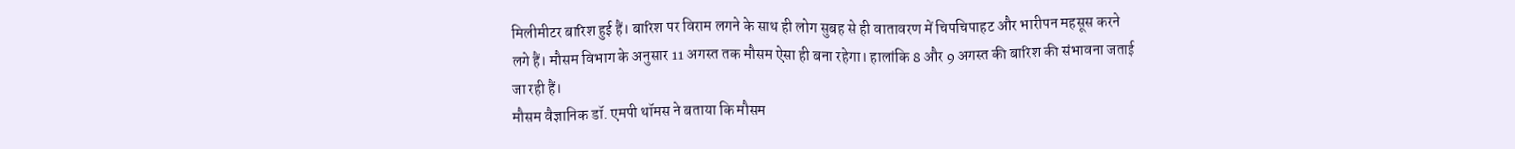मिलीमीटर बारिश हुई हैं। बारिश पर विराम लगने के साथ ही लोग सुबह से ही वातावरण में चिपचिपाहट और भारीपन महसूस करने लगे हैं। मौसम विभाग के अनुसार 11 अगस्त तक मौसम ऐसा ही बना रहेगा। हालांकि 8 और 9 अगस्त की बारिश की संभावना जताई जा रही हैं।
मौसम वैज्ञानिक डॉ. एमपी थॉमस ने बताया कि मौसम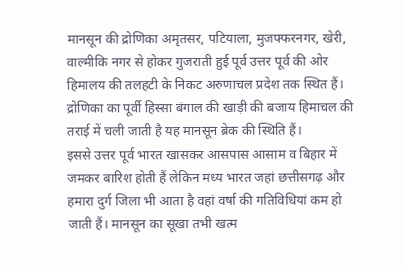मानसून की द्रोणिका अमृतसर, पटियाला, मुजफ्फरनगर, खेरी, वाल्मीकि नगर से होकर गुजराती हुई पूर्व उत्तर पूर्व की ओर हिमालय की तलहटी के निकट अरुणाचल प्रदेश तक स्थित हैं। द्रोणिका का पूर्वी हिस्सा बंगाल की खाड़ी की बजाय हिमाचल की तराई में चली जाती है यह मानसून ब्रेक की स्थिति हैं।
इससे उत्तर पूर्व भारत खासकर आसपास आसाम व बिहार में जमकर बारिश होती हैं लेकिन मध्य भारत जहां छत्तीसगढ़ और हमारा दुर्ग जिला भी आता है वहां वर्षा की गतिविधियां कम हो जाती हैं। मानसून का सूखा तभी खत्म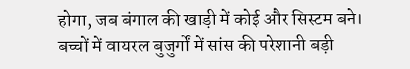होगा, जब बंगाल की खाड़ी में कोई और सिस्टम बने।
बच्चों में वायरल बुजुर्गों में सांस की परेशानी बड़ी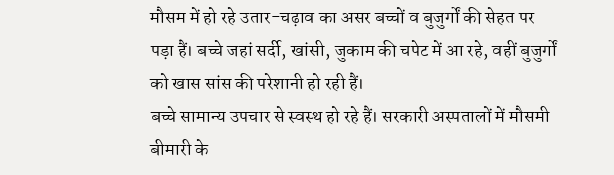मौसम में हो रहे उतार-चढ़ाव का असर बच्चों व बुजुर्गों की सेहत पर पड़ा हैं। बच्चे जहां सर्दी, खांसी, जुकाम की चपेट में आ रहे, वहीं बुजुर्गों को खास सांस की परेशानी हो रही हैं।
बच्चे सामान्य उपचार से स्वस्थ हो रहे हैं। सरकारी अस्पतालों में मौसमी बीमारी के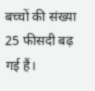बच्चों की संख्या 25 फीसदी बढ़ गई हैं।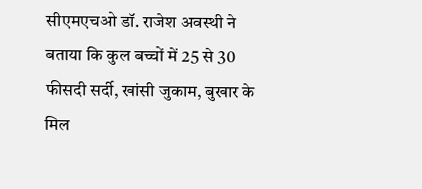सीएमएचओ डॉ. राजेश अवस्थी ने बताया कि कुल बच्चों में 25 से 30 फीसदी सर्दी, खांसी जुकाम, बुखार के मिल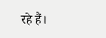रहे हैं।